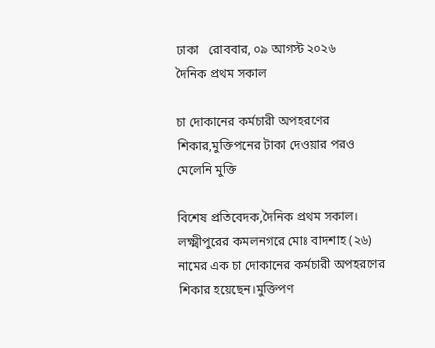ঢাকা   রোববার, ০৯ আগস্ট ২০২৬
দৈনিক প্রথম সকাল

চা দোকানের কর্মচারী অপহরণের শিকার,মুক্তিপনের টাকা দেওয়ার পরও মেলেনি মুক্তি

বিশেষ প্রতিবেদক,দৈনিক প্রথম সকাল। লক্ষ্মীপুরের কমলনগরে মোঃ বাদশাহ (২৬) নামের এক চা দোকানের কর্মচারী অপহরণের শিকার হয়েছেন।মুক্তিপণ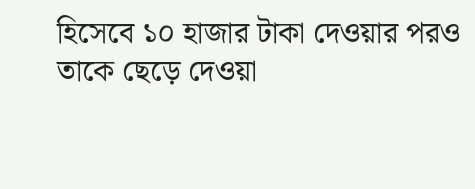হিসেবে ১০ হাজার টাকা দেওয়ার পরও তাকে ছেড়ে দেওয়া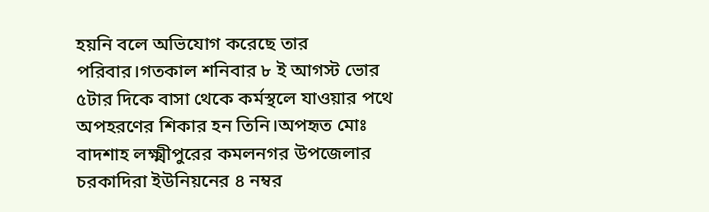হয়নি বলে অভিযোগ করেছে তার পরিবার।গতকাল শনিবার ৮ ই আগস্ট ভোর ৫টার দিকে বাসা থেকে কর্মস্থলে যাওয়ার পথে অপহরণের শিকার হন তিনি।অপহৃত মোঃ বাদশাহ লক্ষ্মীপুরের কমলনগর উপজেলার চরকাদিরা ইউনিয়নের ৪ নম্বর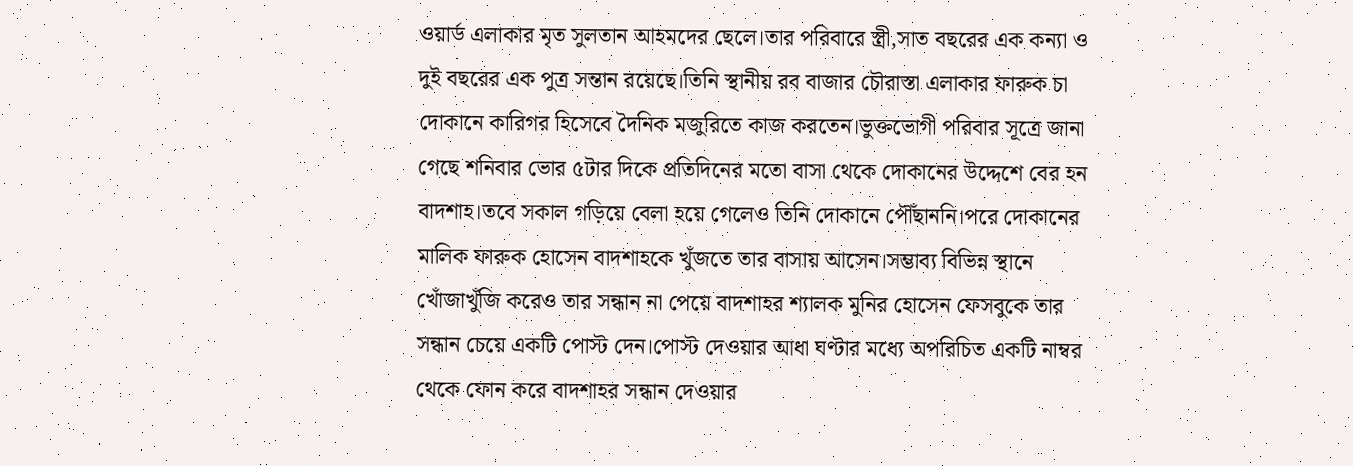ওয়ার্ড এলাকার মৃত সুলতান আহমদের ছেলে।তার পরিবারে স্ত্রী,সাত বছরের এক কন্যা ও দুই বছরের এক পুত্র সন্তান রয়েছে।তিনি স্থানীয় রব বাজার চৌরাস্তা এলাকার ফারুক চা দোকানে কারিগর হিসেবে দৈনিক মজুরিতে কাজ করতেন।ভুক্তভোগী পরিবার সূত্রে জানা গেছে শনিবার ভোর ৫টার দিকে প্রতিদিনের মতো বাসা থেকে দোকানের উদ্দেশে বের হন বাদশাহ।তবে সকাল গড়িয়ে বেলা হয়ে গেলেও তিনি দোকানে পৌঁছাননি।পরে দোকানের মালিক ফারুক হোসেন বাদশাহকে খুঁজতে তার বাসায় আসেন।সম্ভাব্য বিভিন্ন স্থানে খোঁজাখুঁজি করেও তার সন্ধান না পেয়ে বাদশাহর শ্যালক মুনির হোসেন ফেসবুকে তার সন্ধান চেয়ে একটি পোস্ট দেন।পোস্ট দেওয়ার আধা ঘণ্টার মধ্যে অপরিচিত একটি নাম্বর থেকে ফোন করে বাদশাহর সন্ধান দেওয়ার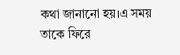কথা জানানো হয়।এ সময় তাকে ফিরে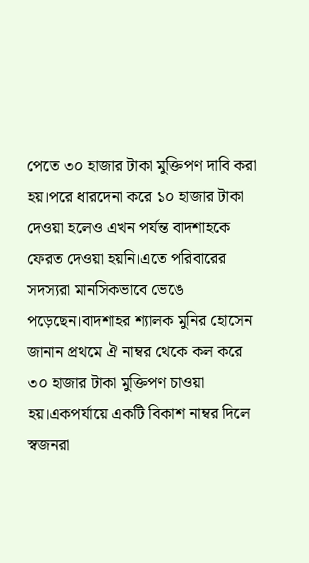পেতে ৩০ হাজার টাকা মুক্তিপণ দাবি করা হয়।পরে ধারদেনা করে ১০ হাজার টাকা দেওয়া হলেও এখন পর্যন্ত বাদশাহকে ফেরত দেওয়া হয়নি।এতে পরিবারের সদস্যরা মানসিকভাবে ভেঙে পড়েছেন।বাদশাহর শ্যালক মুনির হোসেন জানান প্রথমে ঐ নাম্বর থেকে কল করে ৩০ হাজার টাকা মুক্তিপণ চাওয়া হয়।একপর্যায়ে একটি বিকাশ নাম্বর দিলে স্বজনরা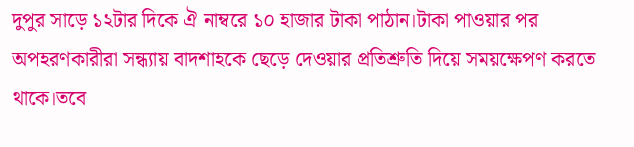দুপুর সাড়ে ১২টার দিকে ঐ নাম্বরে ১০ হাজার টাকা পাঠান।টাকা পাওয়ার পর অপহরণকারীরা সন্ধ্যায় বাদশাহকে ছেড়ে দেওয়ার প্রতিশ্রুতি দিয়ে সময়ক্ষেপণ করতে থাকে।তবে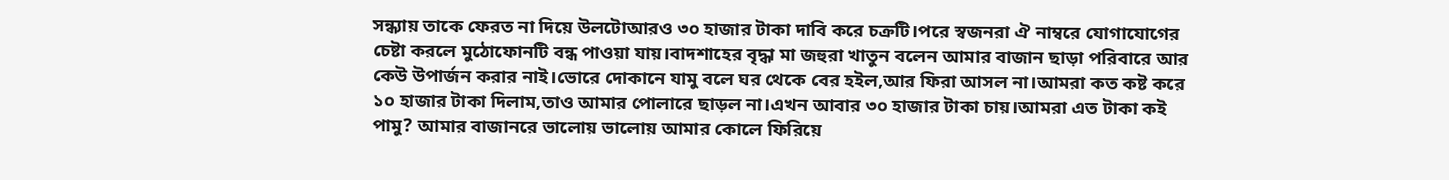সন্ধ্যায় তাকে ফেরত না দিয়ে উলটোআরও ৩০ হাজার টাকা দাবি করে চক্রটি।পরে স্বজনরা ঐ নাম্বরে যোগাযোগের চেষ্টা করলে মুঠোফোনটি বন্ধ পাওয়া যায়।বাদশাহের বৃদ্ধা মা জহুরা খাতুন বলেন আমার বাজান ছাড়া পরিবারে আর কেউ উপার্জন করার নাই।ভোরে দোকানে যামু বলে ঘর থেকে বের হইল,আর ফিরা আসল না।আমরা কত কষ্ট করে ১০ হাজার টাকা দিলাম,তাও আমার পোলারে ছাড়ল না।এখন আবার ৩০ হাজার টাকা চায়।আমরা এত টাকা কই পামু? আমার বাজানরে ভালোয় ভালোয় আমার কোলে ফিরিয়ে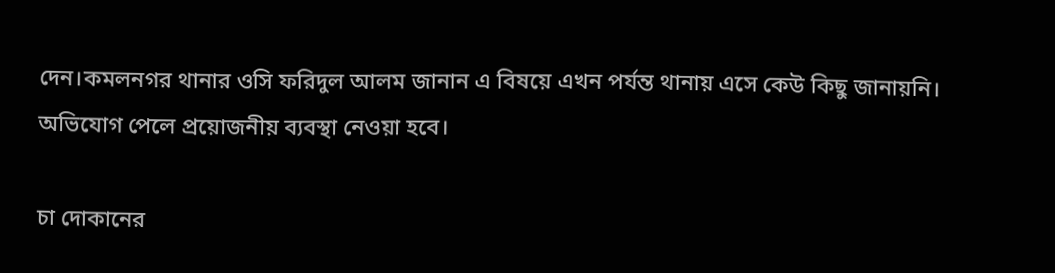দেন।কমলনগর থানার ওসি ফরিদুল আলম জানান এ বিষয়ে এখন পর্যন্ত থানায় এসে কেউ কিছু জানায়নি। অভিযোগ পেলে প্রয়োজনীয় ব্যবস্থা নেওয়া হবে।

চা দোকানের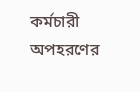কর্মচারী অপহরণের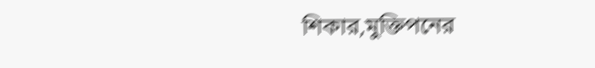শিকার,মুক্তিপনের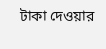টাকা দেওয়ার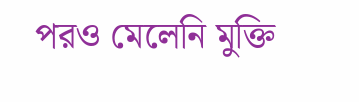পরও মেলেনি মুক্তি